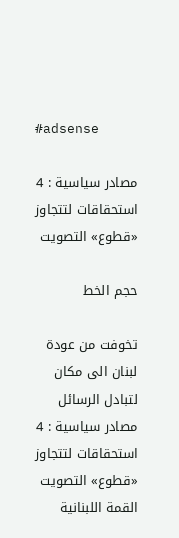#adsense

مصادر سياسية : 4 استحقاقات لتتجاوز «قطوع» التصويت

حجم الخط

تخوفت من عودة لبنان الى مكان لتبادل الرسائل
مصادر سياسية : 4 استحقاقات لتتجاوز «قطوع» التصويت
القمة اللبنانية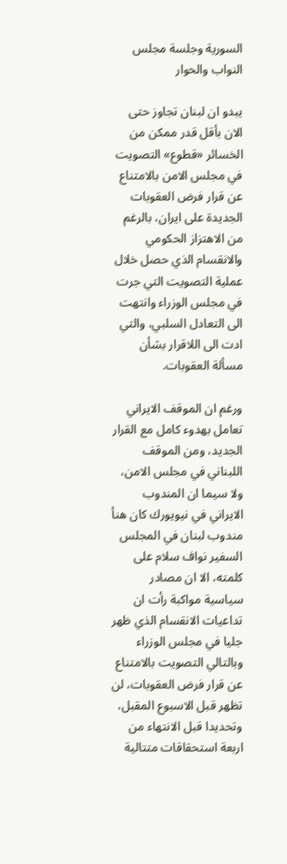السورية وجلسة مجلس النواب والحوار

يبدو ان لبنان تجاوز حتى الان بأقل قدر ممكن من الخسائر «قطوع» التصويت في مجلس الامن بالامتناع عن قرار فرض العقوبات الجديدة على ايران، بالرغم من الاهتزاز الحكومي والانقسام الذي حصل خلال عملية التصويت التي جرت في مجلس الوزراء وانتهت الى التعادل السلبي، والتي ادت الى اللاقرار بشأن مسألة العقوبات.

ورغم ان الموقف الايراني تعامل بهدوء كامل مع القرار الجديد، ومن الموقف اللبناني في مجلس الامن، ولا سيما ان المندوب الايراني في نيويورك كان هنأ مندوب لبنان في المجلس السفير نواف سلام على كلمته، الا ان مصادر سياسية مواكبة رأت ان تداعيات الانقسام الذي ظهر جليا في مجلس الوزراء وبالتالي التصويت بالامتناع عن قرار فرض العقوبات، لن تظهر قبل الاسبوع المقبل، وتحديدا قبل الانتهاء من اربعة استحقاقات متتالية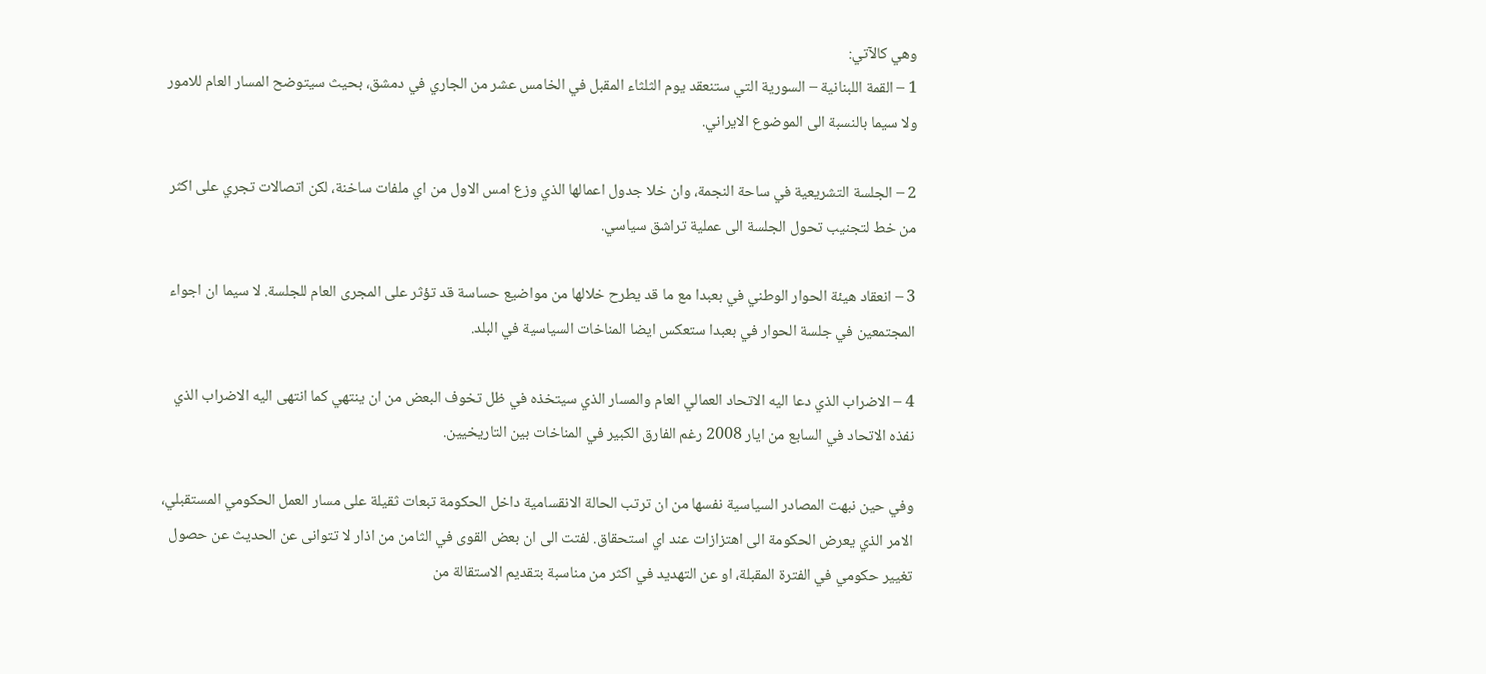وهي كالآتي:
1 – القمة اللبنانية – السورية التي ستنعقد يوم الثلثاء المقبل في الخامس عشر من الجاري في دمشق، بحيث سيتوضح المسار العام للامور ولا سيما بالنسبة الى الموضوع الايراني.

2 – الجلسة التشريعية في ساحة النجمة، وان خلا جدول اعمالها الذي وزع امس الاول من اي ملفات ساخنة، لكن اتصالات تجري على اكثر من خط لتجنيب تحول الجلسة الى عملية تراشق سياسي.

3 – انعقاد هيئة الحوار الوطني في بعبدا مع ما قد يطرح خلالها من مواضيع حساسة قد تؤثر على المجرى العام للجلسة. لا سيما ان اجواء المجتمعين في جلسة الحوار في بعبدا ستعكس ايضا المناخات السياسية في البلد.

4 – الاضراب الذي دعا اليه الاتحاد العمالي العام والمسار الذي سيتخذه في ظل تخوف البعض من ان ينتهي كما انتهى اليه الاضراب الذي نفذه الاتحاد في السابع من ايار 2008 رغم الفارق الكبير في المناخات بين التاريخيين.

وفي حين نبهت المصادر السياسية نفسها من ان ترتب الحالة الانقسامية داخل الحكومة تبعات ثقيلة على مسار العمل الحكومي المستقبلي، الامر الذي يعرض الحكومة الى اهتزازات عند اي استحقاق. لفتت الى ان بعض القوى في الثامن من اذار لا تتوانى عن الحديث عن حصول تغيير حكومي في الفترة المقبلة، او عن التهديد في اكثر من مناسبة بتقديم الاستقالة من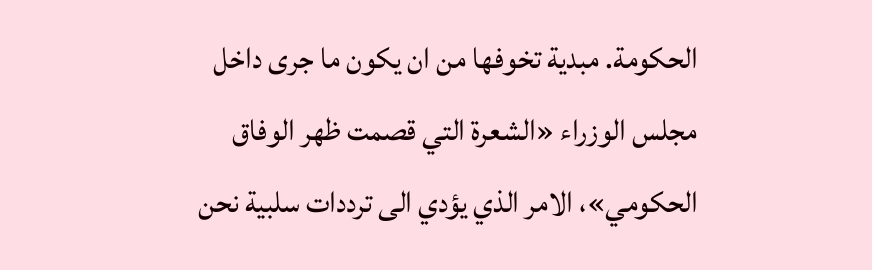الحكومة. مبدية تخوفها من ان يكون ما جرى داخل مجلس الوزراء «الشعرة التي قصمت ظهر الوفاق الحكومي»، الامر الذي يؤدي الى ترددات سلبية نحن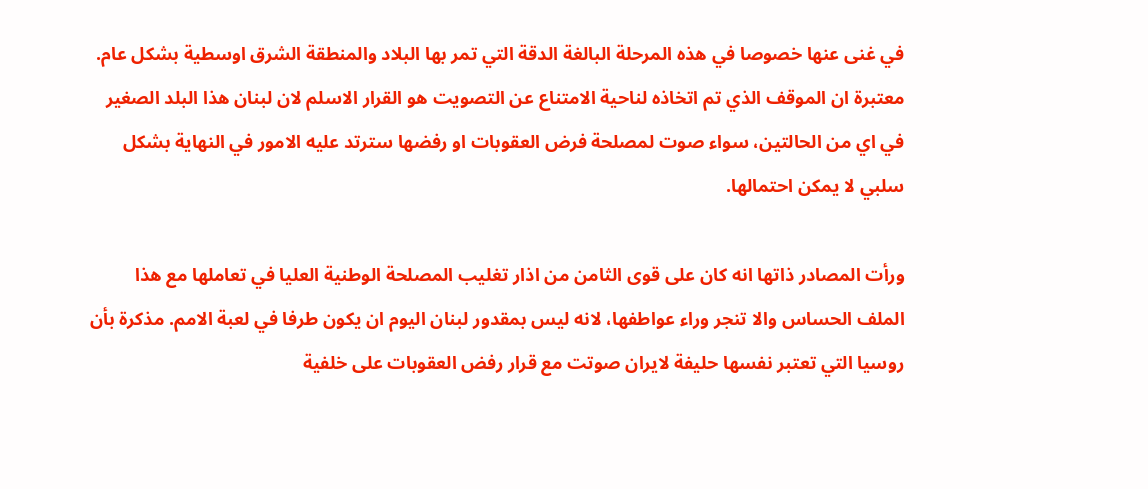في غنى عنها خصوصا في هذه المرحلة البالغة الدقة التي تمر بها البلاد والمنطقة الشرق اوسطية بشكل عام. معتبرة ان الموقف الذي تم اتخاذه لناحية الامتناع عن التصويت هو القرار الاسلم لان لبنان هذا البلد الصغير في اي من الحالتين، سواء صوت لمصلحة فرض العقوبات او رفضها سترتد عليه الامور في النهاية بشكل سلبي لا يمكن احتمالها.

ورأت المصادر ذاتها انه كان على قوى الثامن من اذار تغليب المصلحة الوطنية العليا في تعاملها مع هذا الملف الحساس والا تنجر وراء عواطفها، لانه ليس بمقدور لبنان اليوم ان يكون طرفا في لعبة الامم. مذكرة بأن روسيا التي تعتبر نفسها حليفة لايران صوتت مع قرار رفض العقوبات على خلفية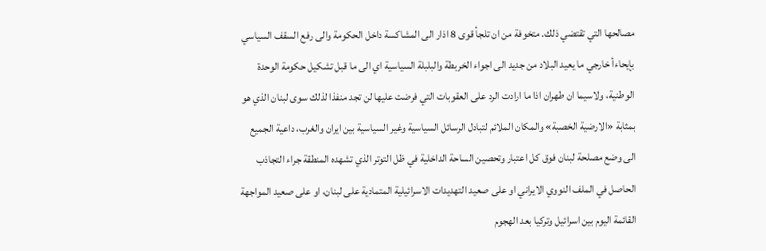مصالحها التي تقتضي ذلك. متخوفة من ان تلجأ قوى 8 اذار الى المشاكسة داخل الحكومة والى رفع السقف السياسي بإيحاءأ خارجي ما يعيد البلاد من جديد الى اجواء الخربطة والبلبلة السياسية اي الى ما قبل تشكيل حكومة الوحدة الوطنية، ولاسيما ان طهران اذا ما ارادت الرد على العقوبات التي فرضت عليها لن تجد منفذا لذلك سوى لبنان الذي هو بمثابة «الارضية الخصبة» والمكان الملائم لتبادل الرسائل السياسية وغير السياسية بين ايران والغرب، داعية الجميع الى وضع مصلحة لبنان فوق كل اعتبار وتحصين الساحة الداخلية في ظل التوتر الذي تشهده المنطقة جراء التجاذب الحاصل في الملف النووي الايراني او على صعيد التهديدات الاسرائيلية المتمادية على لبنان، او على صعيد المواجهة القائمة اليوم بين اسرائيل وتركيا بعد الهجوم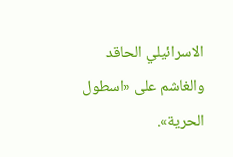الاسرائيلي الحاقد والغاشم على «اسطول الحرية».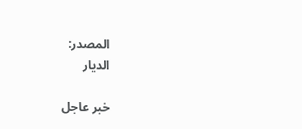المصدر:
الديار

خبر عاجل